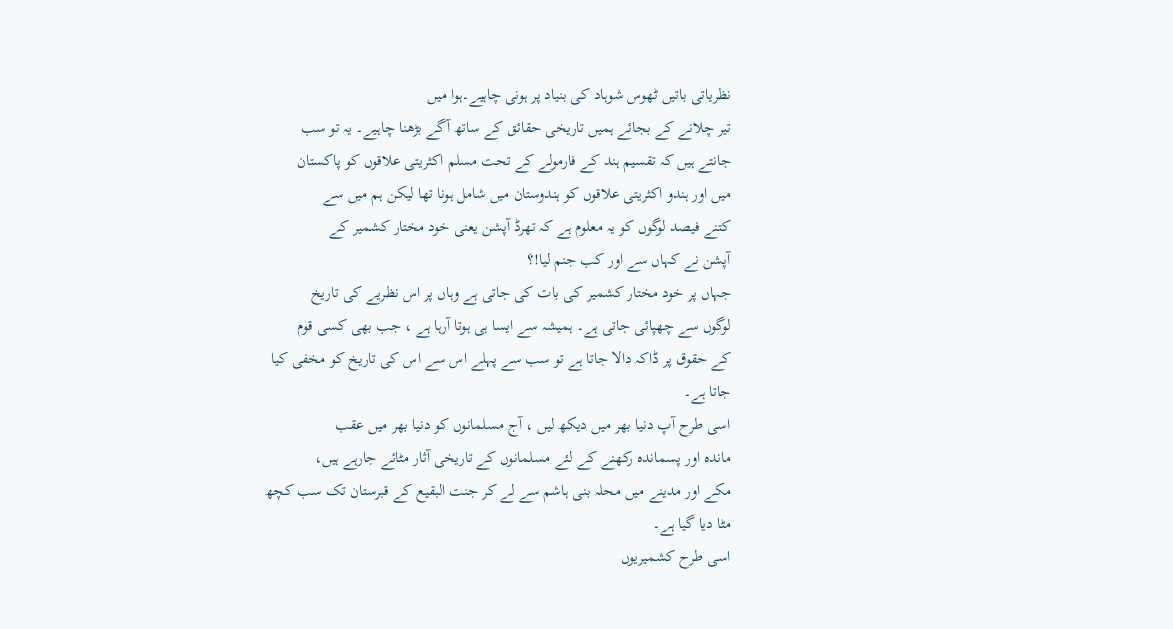نظریاتی باتیں ٹھوس شوہاد کی بنیاد پر ہونی چاہیے۔ہوا میں
تیر چلانے کے بجائے ہمیں تاریخی حقائق کے ساتھ آگے بڑھنا چاہیے۔ یہ تو سب
جانتے ہیں کہ تقسیم ہند کے فارمولے کے تحت مسلم اکثریتی علاقوں کو پاکستان
میں اور ہندو اکثریتی علاقوں کو ہندوستان میں شامل ہونا تھا لیکن ہم میں سے
کتنے فیصد لوگوں کو یہ معلوم ہے کہ تھرڈ آپشن یعنی خود مختار کشمیر کے
آپشن نے کہاں سے اور کب جنم لیا!؟
جہاں پر خود مختار کشمیر کی بات کی جاتی ہے وہاں پر اس نظریے کی تاریخ
لوگوں سے چھپائی جاتی ہے۔ ہمیشہ سے ایسا ہی ہوتا آرہا ہے ، جب بھی کسی قوم
کے حقوق پر ڈاکہ دالا جاتا ہے تو سب سے پہلے اس سے اس کی تاریخ کو مخفی کیا
جاتا ہے۔
اسی طرح آپ دنیا بھر میں دیکھ لیں ، آج مسلمانوں کو دنیا بھر میں عقب
ماندہ اور پسماندہ رکھنے کے لئے مسلمانوں کے تاریخی آثار مٹائے جارہے ہیں،
مکے اور مدینے میں محلہ بنی ہاشم سے لے کر جنت البقیع کے قبرستان تک سب کچھ
مٹا دیا گیا ہے۔
اسی طرح کشمیریوں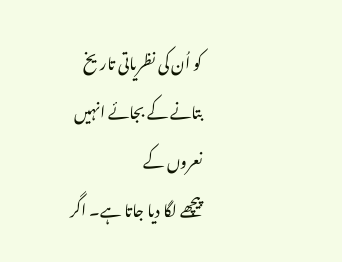کو اُن کی نظریاتی تاریخ بتانے کے بجائے انہیں نعروں کے
پیچھے لگا دیا جاتا ہے۔ اگر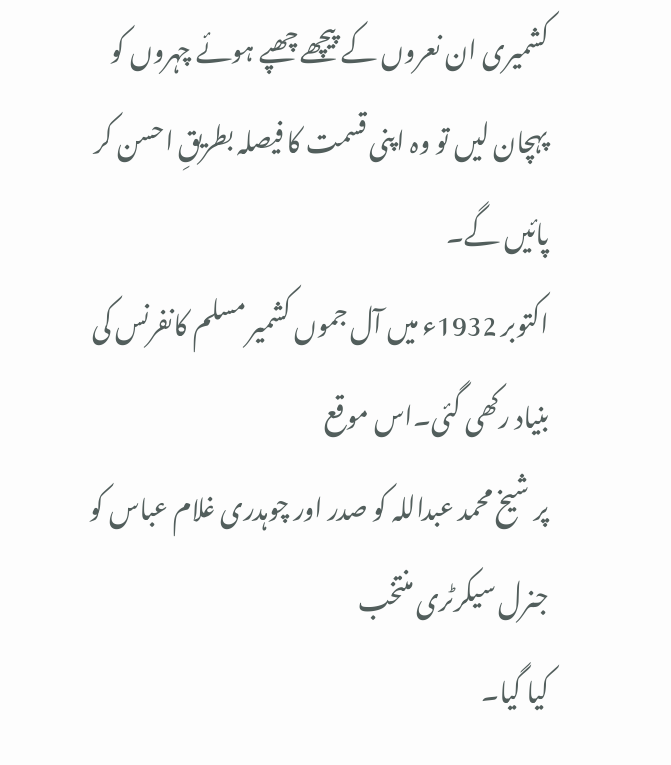کشمیری ان نعروں کے پیچھے چھپے ہوئے چہروں کو
پہچان لیں تو وہ اپنی قسمت کا فیصلہ بطریقِ احسن کر پائیں گے۔
اکتوبر 1932ء میں آل جموں کشمیر مسلم کانفرنس کی بنیاد رکھی گئی۔اس موقع
پر شیخ محمد عبداللہ کو صدر اور چوہدری غلام عباس کو جنرل سیکرٹری منتخب
کیا گیا۔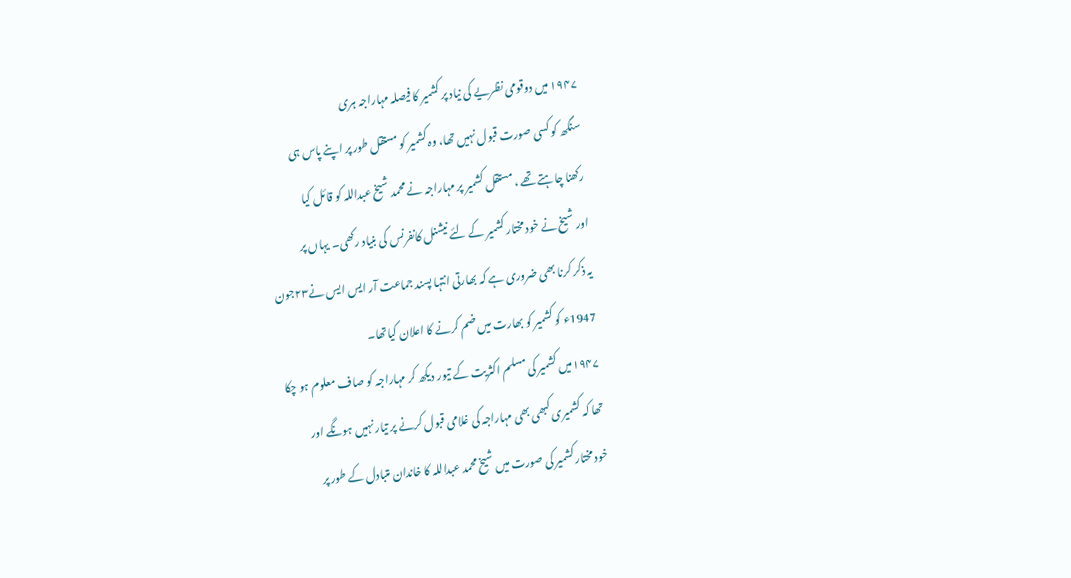۱۹۴۷ میں دوقومی نظریے کی نیاد پر کشمیر کا فیصلہ مہاراجہ ہری
سنگھ کو کسی صورت قبول نہیں تھا، وہ کشمیر کو مستقل طور پر اپنے پاس ہی
رکھنا چاہتے تھے ، مستقل کشمیر پر مہاراجہ نے محمد شیخ عبداللہ کو قائل کیا
اور شیخ نے خود مختار کشمیر کے لئے نیشنل کانفرنس کی بنیاد رکھی۔ یہاں پر
یہ ذکر کرنا بھی ضروری ہے کہ بھارتی انتہا پسند جماعت آر ایس ایس نے۲۳جون
1947ء کو کشمیر کو بھارت میں ضم کرنے کا اعلان کیاتھا۔
۱۹۴۷میں کشمیر کی مسلم اکثریت کے تیور دیکھ کر مہاراجہ کو صاف معلوم ہو چکا
تھا کہ کشمیری کبھی بھی مہاراجہ کی غلامی قبول کرنے پر تیار نہیں ہونگے اور
خود مختار کشمیر کی صورت میں شیخ محمد عبداللہ کا خاندان متبادل کے طور پر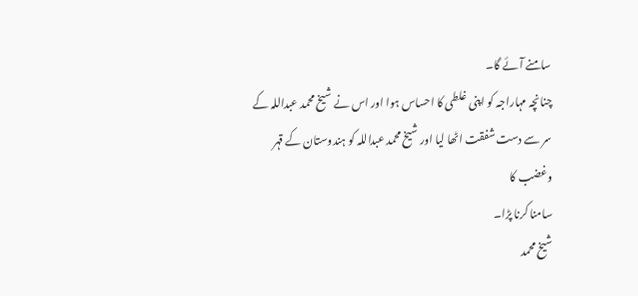سامنے آئے گا۔
چنانچہ مہاراجہ کو اپنی غلطی کا احساس ہوا اور اس نے شیخ محمد عبداللہ کے
سر سے دست شفقت اٹھا لیا اور شیخ محمد عبداللہ کو ہندوستان کے قہر وغضب کا
سامنا کرنا پڑا۔
شیخ محمد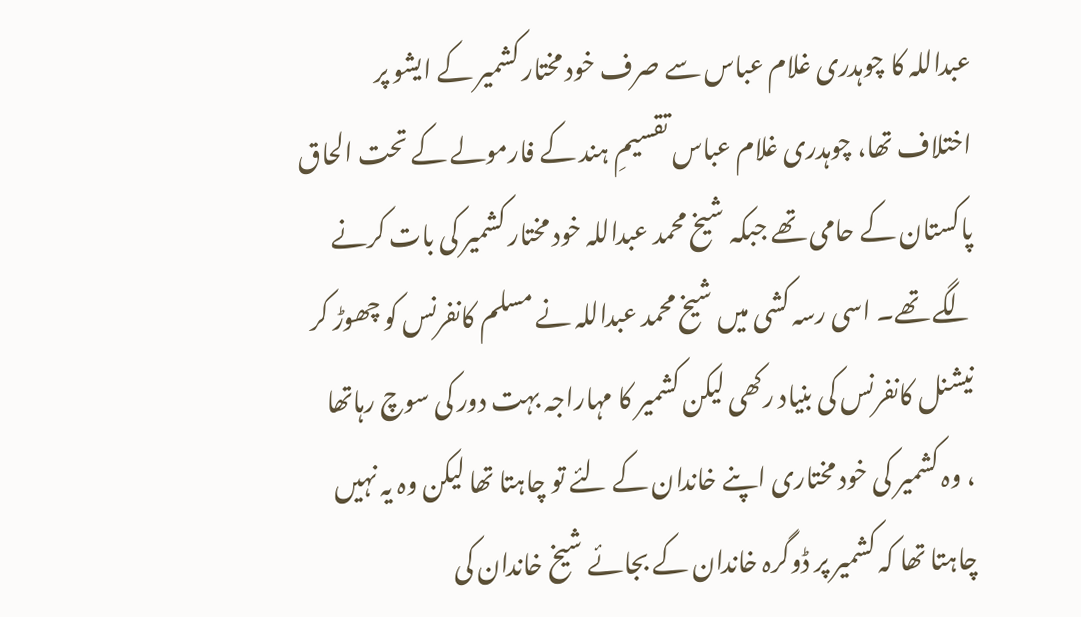عبداللہ کا چوہدری غلام عباس سے صرف خود مختار کشمیر کے ایشو پر
اختلاف تھا، چوہدری غلام عباس تقسیمِ ہند کے فارمولے کے تحت الحاق
پاکستان کے حامی تھے جبکہ شیخ محمد عبداللہ خود مختار کشمیر کی بات کرنے
لگے تھے۔ اسی رسہ کشی میں شیخ محمد عبداللہ نے مسلم کانفرنس کو چھوڑ کر
نیشنل کانفرنس کی بنیاد رکھی لیکن کشمیر کا مہاراجہ بہت دور کی سوچ رہاتھا
، وہ کشمیر کی خود مختاری اپنے خاندان کے لئے تو چاہتا تھا لیکن وہ یہ نہیں
چاہتا تھا کہ کشمیر پر ڈوگرہ خاندان کے بجائے شیخ خاندان کی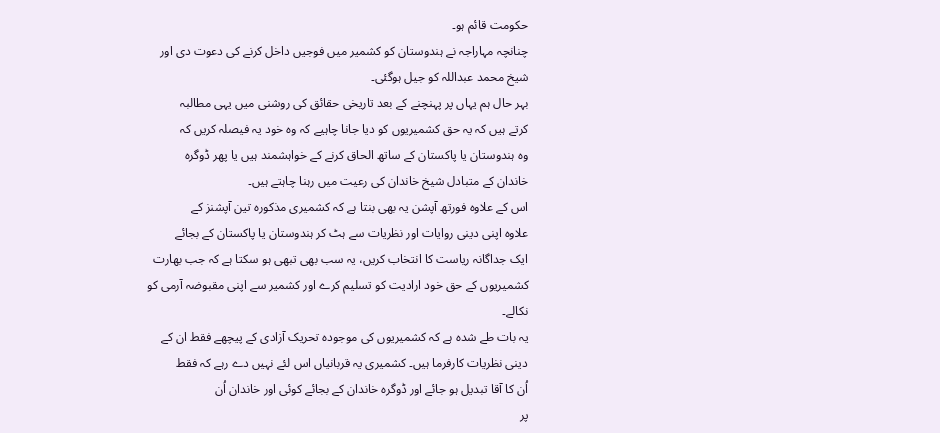حکومت قائم ہو۔
چنانچہ مہاراجہ نے ہندوستان کو کشمیر میں فوجیں داخل کرنے کی دعوت دی اور
شیخ محمد عبداللہ کو جیل ہوگئی۔
بہر حال ہم یہاں پر پہنچنے کے بعد تاریخی حقائق کی روشنی میں یہی مطالبہ
کرتے ہیں کہ یہ حق کشمیریوں کو دیا جانا چاہیے کہ وہ خود یہ فیصلہ کریں کہ
وہ ہندوستان یا پاکستان کے ساتھ الحاق کرنے کے خواہشمند ہیں یا پھر ڈوگرہ
خاندان کے متبادل شیخ خاندان کی رعیت میں رہنا چاہتے ہیں۔
اس کے علاوہ فورتھ آپشن یہ بھی بنتا ہے کہ کشمیری مذکورہ تین آپشنز کے
علاوہ اپنی دینی روایات اور نظریات سے ہٹ کر ہندوستان یا پاکستان کے بجائے
ایک جداگانہ ریاست کا انتخاب کریں، یہ سب بھی تبھی ہو سکتا ہے کہ جب بھارت
کشمیریوں کے حق خود ارادیت کو تسلیم کرے اور کشمیر سے اپنی مقبوضہ آرمی کو
نکالے۔
یہ بات طے شدہ ہے کہ کشمیریوں کی موجودہ تحریک آزادی کے پیچھے فقط ان کے
دینی نظریات کارفرما ہیں۔ کشمیری یہ قربانیاں اس لئے نہیں دے رہے کہ فقط
اُن کا آقا تبدیل ہو جائے اور ڈوگرہ خاندان کے بجائے کوئی اور خاندان اُن
پر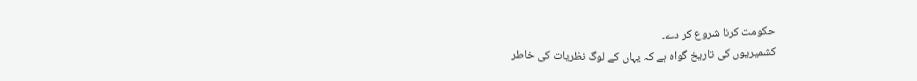حکومت کرنا شروع کر دے۔
کشمیریوں کی تاریخ گواہ ہے کہ یہاں کے لوگ نظریات کی خاطر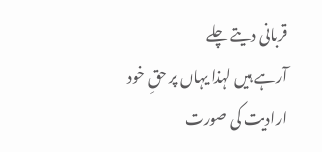قربانی دیتے چلے
آرہے ہیں لہذا یہاں پر حقِ خود ارادیت کی صورت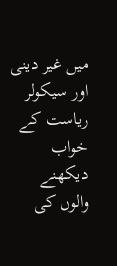میں غیر دینی اور سیکولر
ریاست کے خواب دیکھنے والوں کی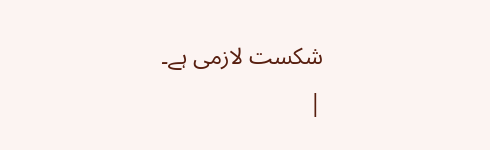شکست لازمی ہے۔
|